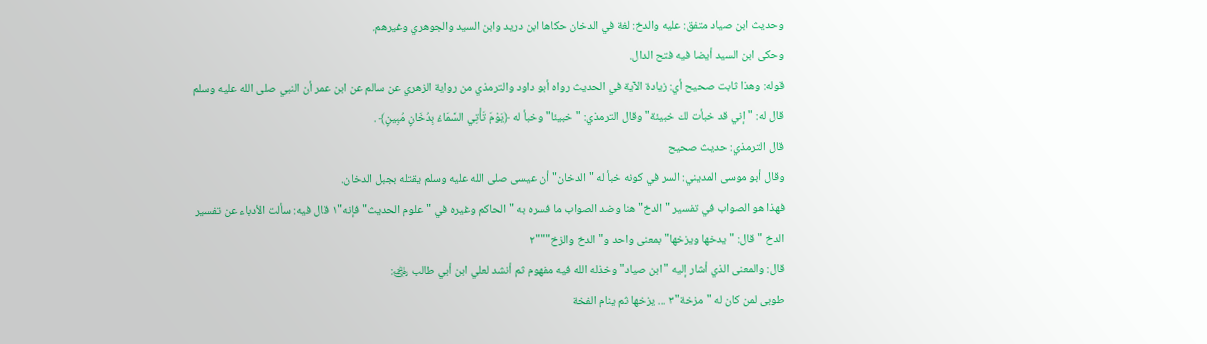وحديث ابن صياد متفق: عليه والدخ: لغة في الدخان حكاها ابن دريد وابن السيد والجوهري وغيرهم.
وحكى ابن السيد أيضا فيه فتح الدال.
قوله: وهذا ثابت صحيح أي: زيادة الآية في الحديث رواه أبو داود والترمذي من رواية الزهري عن سالم عن ابن عمر أن النبي صلى الله عليه وسلم قال له: "إني قد خبأت لك خبيئة" وقال الترمذي: "خبيئا" وخبأ له ﴿يَوْمَ تَأْتِي السَّمَاءُ بِدُخَانٍ مُبِينٍ﴾ .
قال الترمذي: حديث صحيح
وقال أبو موسى المديني: السر في كونه خبأ له "الدخان" أن عيسى صلى الله عليه وسلم يقتله بجبل الدخان.
فهذا هو الصواب في تفسير "الدخ" هنا وضد الصواب ما فسره به "الحاكم وغيره في "علوم الحديث" فإنه"١ قال فيه: سألت الأدباء عن تفسير الدخ "قال: "يدخها ويزخها" بمعنى واحد و"الدخ والزخ"""٢
قال: والمعنى الذي أشار إليه "ابن صياد" وخذله الله فيه مفهوم ثم أنشد لعلي ابن أبي طالب ﵁:
طوبى لمن كان له "مزخة"٣ ... يزخها ثم ينام الفخة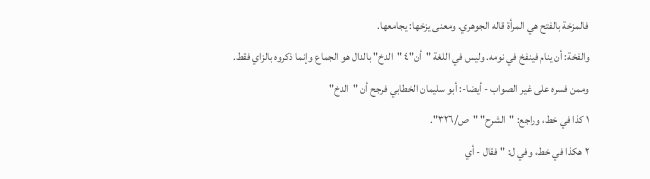فالمزخة بالفتح هي المرأة قاله الجوهري. ومعنى يزخها: يجامعها.
والفخة: أن ينام فينفخ في نومه. وليس في اللغة "أن"٤ "الدخ" بالدال هو الجماع وإنما ذكروه بالزاي فقط.
وممن فسره على غير الصواب - أيضا-: أبو سليمان الخطابي فرجح أن "الدخ"
١ كذا في خط، وراجع: "الشرح" "ص/٣٢٦".
٢ هكذا في خط، وفي ل: "فقال - أي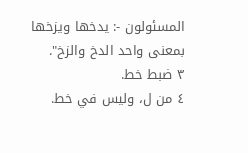المسئولون -: يدخها ويزخها بمعنى واحد الدخ والزخ".
٣ ضبط خط.
٤ من ل، وليس في خط.